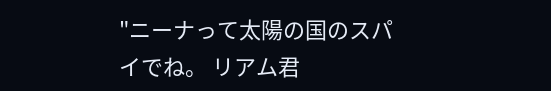"ニーナって太陽の国のスパイでね。 リアム君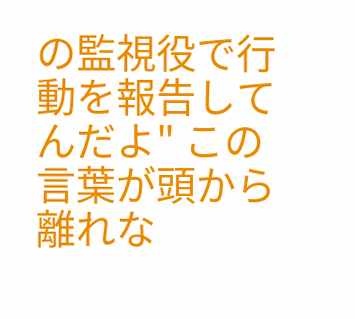の監視役で行動を報告してんだよ" この言葉が頭から離れな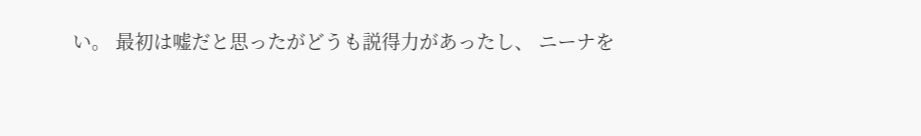い。 最初は嘘だと思ったがどうも説得力があったし、 ニーナを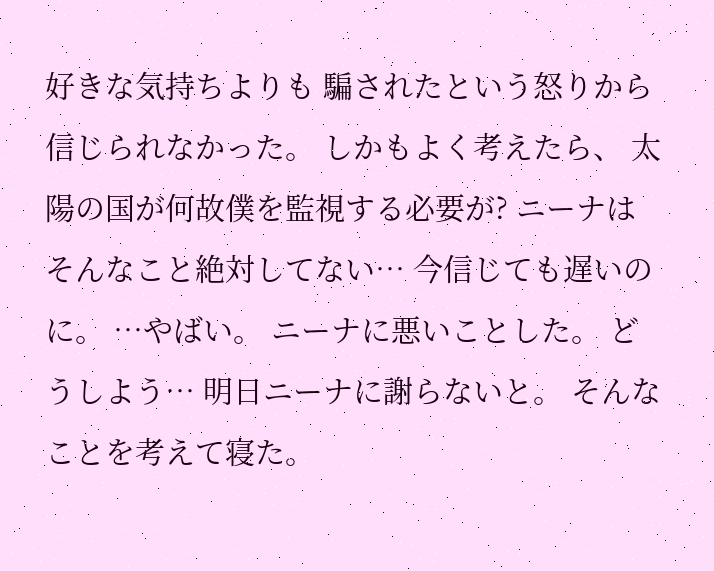好きな気持ちよりも 騙されたという怒りから信じられなかった。 しかもよく考えたら、 太陽の国が何故僕を監視する必要が? ニーナはそんなこと絶対してない… 今信じても遅いのに。 …やばい。 ニーナに悪いことした。 どうしよう… 明日ニーナに謝らないと。 そんなことを考えて寝た。